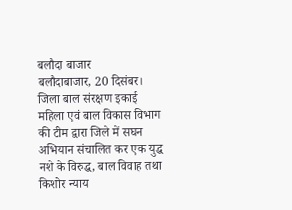बलौदा बाजार
बलौदाबाजार, 20 दिसंबर। जिला बाल संरक्षण इकाई महिला एवं बाल विकास विभाग की टीम द्वारा जिले में सघन अभियान संचालित कर एक युद्ध नशे के विरुद्ध, बाल विवाह तथा किशोर न्याय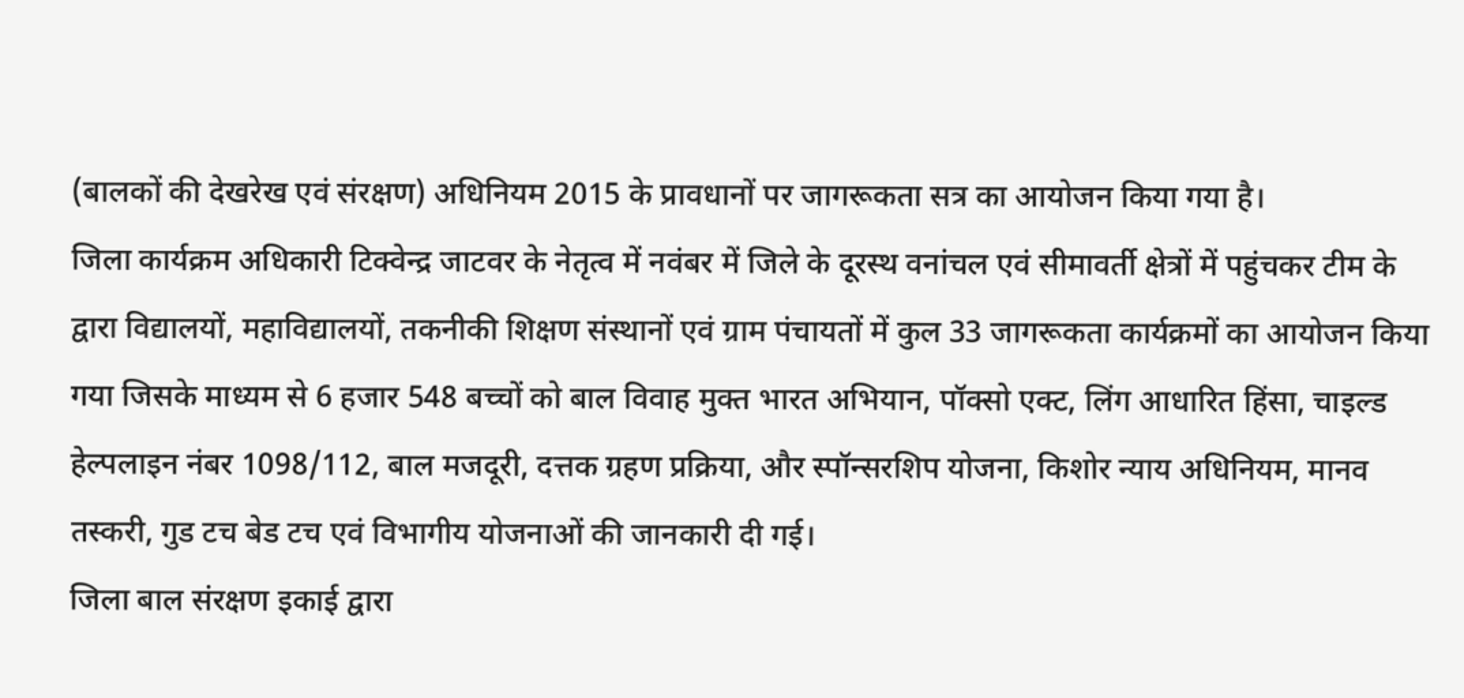(बालकों की देखरेख एवं संरक्षण) अधिनियम 2015 के प्रावधानों पर जागरूकता सत्र का आयोजन किया गया है।
जिला कार्यक्रम अधिकारी टिक्वेन्द्र जाटवर के नेतृत्व में नवंबर में जिले के दूरस्थ वनांचल एवं सीमावर्ती क्षेत्रों में पहुंचकर टीम के द्वारा विद्यालयों, महाविद्यालयों, तकनीकी शिक्षण संस्थानों एवं ग्राम पंचायतों में कुल 33 जागरूकता कार्यक्रमों का आयोजन किया गया जिसके माध्यम से 6 हजार 548 बच्चों को बाल विवाह मुक्त भारत अभियान, पॉक्सो एक्ट, लिंग आधारित हिंसा, चाइल्ड हेल्पलाइन नंबर 1098/112, बाल मजदूरी, दत्तक ग्रहण प्रक्रिया, और स्पॉन्सरशिप योजना, किशोर न्याय अधिनियम, मानव तस्करी, गुड टच बेड टच एवं विभागीय योजनाओं की जानकारी दी गई।
जिला बाल संरक्षण इकाई द्वारा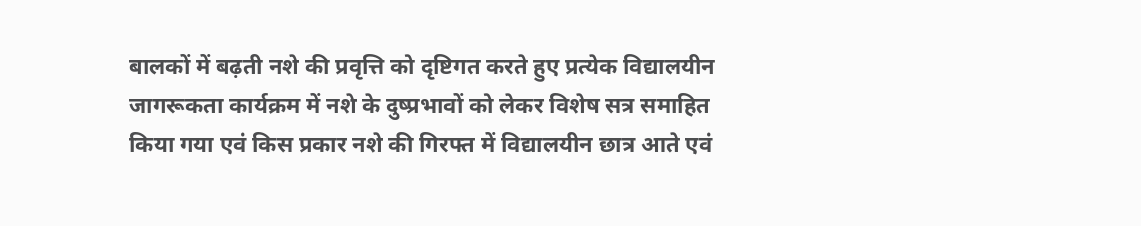बालकों में बढ़ती नशे की प्रवृत्ति को दृष्टिगत करते हुए प्रत्येक विद्यालयीन जागरूकता कार्यक्रम में नशे के दुष्प्रभावों को लेकर विशेष सत्र समाहित किया गया एवं किस प्रकार नशे की गिरफ्त में विद्यालयीन छात्र आते एवं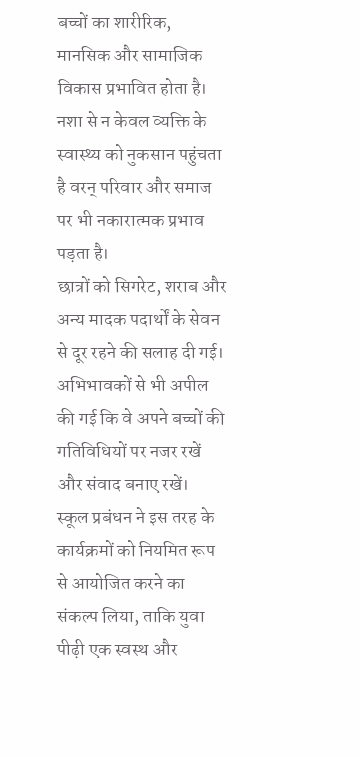बच्चों का शारीरिक, मानसिक और सामाजिक विकास प्रभावित होता है। नशा से न केवल व्यक्ति के स्वास्थ्य को नुकसान पहुंचता है वरन् परिवार और समाज पर भी नकारात्मक प्रभाव पड़ता है।
छात्रों को सिगरेट, शराब और अन्य मादक पदार्थों के सेवन से दूर रहने की सलाह दी गई।
अभिभावकों से भी अपील की गई कि वे अपने बच्चों की गतिविधियों पर नजर रखें और संवाद बनाए रखें।
स्कूल प्रबंधन ने इस तरह के कार्यक्रमों को नियमित रूप से आयोजित करने का संकल्प लिया, ताकि युवा पीढ़ी एक स्वस्थ और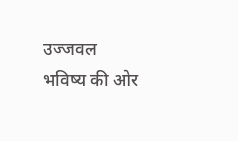उज्जवल भविष्य की ओर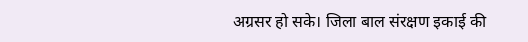अग्रसर हो सके। जिला बाल संरक्षण इकाई की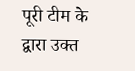पूरी टीम के द्वारा उक्त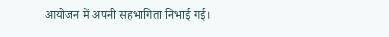आयोजन में अपनी सहभागिता निभाई गई।